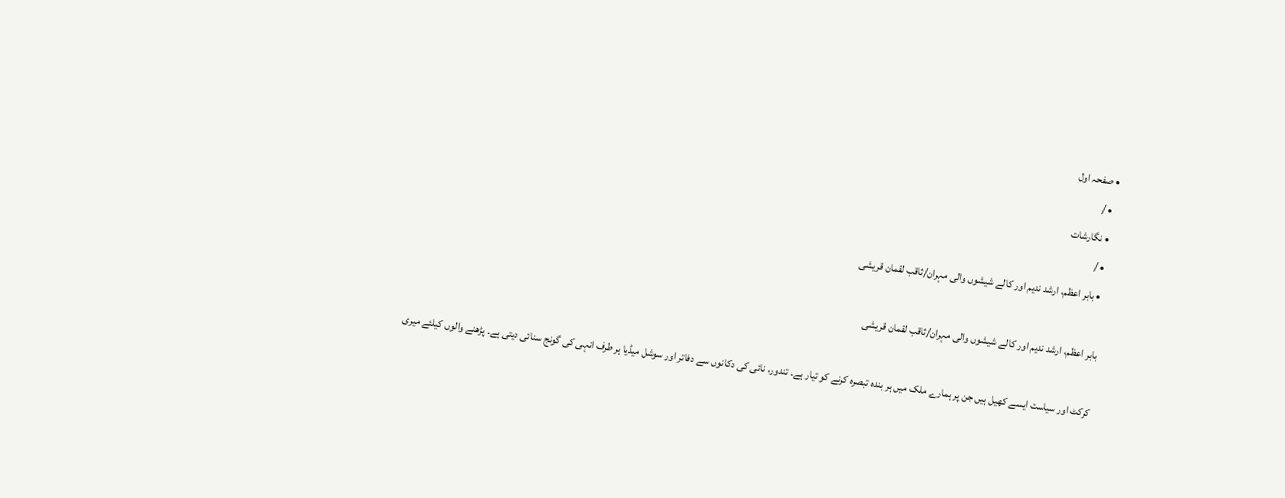• صفحہ اول
  • /
  • نگارشات
  • /
  • بابر اعظم، ارشد ندیم اور کالے شیشوں والی مہران/ثاقب لقمان قریشی

بابر اعظم، ارشد ندیم اور کالے شیشوں والی مہران/ثاقب لقمان قریشی

کرکٹ اور سیاست ایسے کھیل ہیں جن پر ہمارے ملک میں ہر بندہ تبصرہ کرنے کو تیار ہے۔ تندور، نائی کی دکانوں سے دفاتر اور سوشل میڈیا ہر طرف انہی کی گونج سنائی دیتی ہے۔ پڑھنے والوں کیلئے میری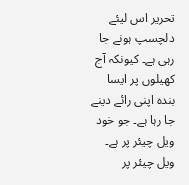تحریر اس لیئے دلچسپ ہونے جا رہی ہے۔ کیونکہ آج کھیلوں پر ایسا بندہ اپنی رائے دینے جا رہا ہے۔ جو خود ویل چیئر پر ہے۔ ویل چیئر پر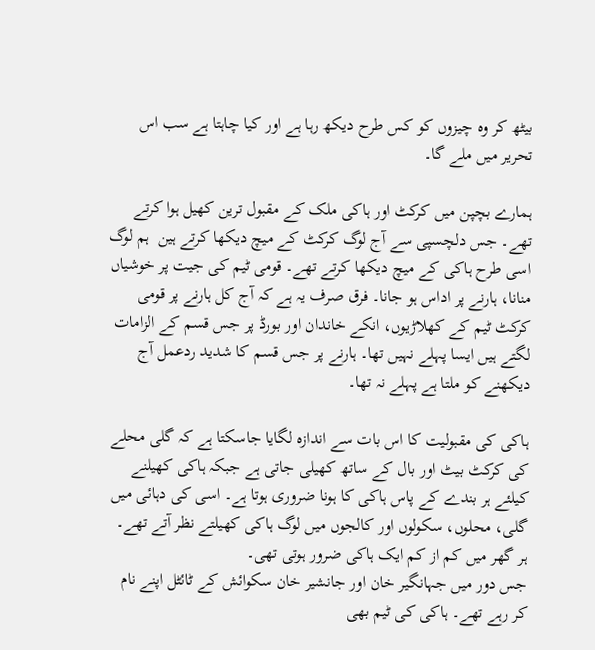بیٹھ کر وہ چیزوں کو کس طرح دیکھ رہا ہے اور کیا چاہتا ہے سب اس تحریر میں ملے گا۔

ہمارے بچپن میں کرکٹ اور ہاکی ملک کے مقبول ترین کھیل ہوا کرتے تھے۔ جس دلچسپی سے آج لوگ کرکٹ کے میچ دیکھا کرتے ہین  ہم لوگ اسی طرح ہاکی کے میچ دیکھا کرتے تھے۔ قومی ٹیم کی جیت پر خوشیاں منانا، ہارنے پر اداس ہو جانا۔ فرق صرف یہ ہے کہ آج کل ہارنے پر قومی کرکٹ ٹیم کے کھلاڑیوں، انکے خاندان اور بورڈ پر جس قسم کے الزامات لگتے ہیں ایسا پہلے نہیں تھا۔ ہارنے پر جس قسم کا شدید ردعمل آج دیکھنے کو ملتا ہے پہلے نہ تھا۔

ہاکی کی مقبولیت کا اس بات سے اندازہ لگایا جاسکتا ہے کہ گلی محلے کی کرکٹ بیٹ اور بال کے ساتھ کھیلی جاتی ہے جبکہ ہاکی کھیلنے کیلئے ہر بندے کے پاس ہاکی کا ہونا ضروری ہوتا ہے۔ اسی کی دہائی میں گلی، محلوں، سکولوں اور کالجوں میں لوگ ہاکی کھیلتے نظر آتے تھے۔ ہر گھر میں کم از کم ایک ہاکی ضرور ہوتی تھی۔
جس دور میں جہانگیر خان اور جانشیر خان سکوائش کے ٹائٹل اپنے نام کر رہے تھے۔ ہاکی کی ٹیم بھی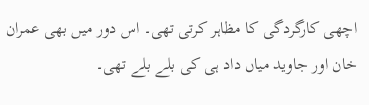اچھی کارگردگی کا مظاہر کرتی تھی۔ اس دور میں بھی عمران خان اور جاوید میاں داد ہی کی بلے بلے تھی۔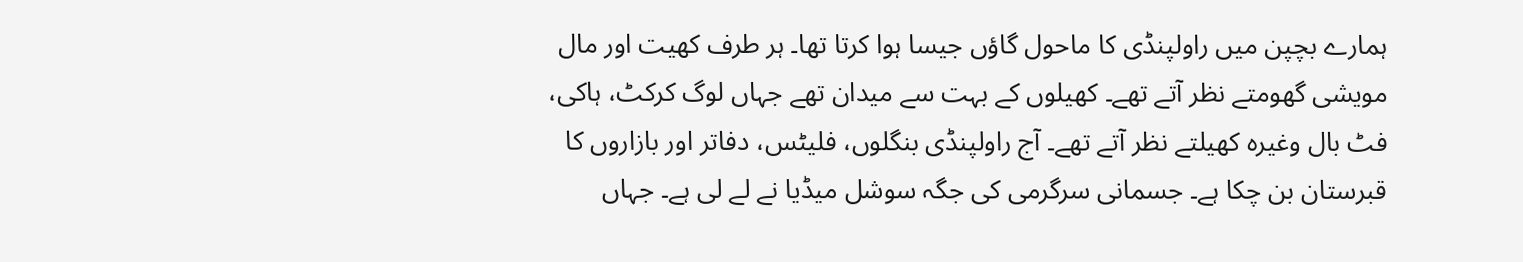ہمارے بچپن میں راولپنڈی کا ماحول گاؤں جیسا ہوا کرتا تھا۔ ہر طرف کھیت اور مال مویشی گھومتے نظر آتے تھے۔ کھیلوں کے بہت سے میدان تھے جہاں لوگ کرکٹ، ہاکی، فٹ بال وغیرہ کھیلتے نظر آتے تھے۔ آج راولپنڈی بنگلوں، فلیٹس، دفاتر اور بازاروں کا قبرستان بن چکا ہے۔ جسمانی سرگرمی کی جگہ سوشل میڈیا نے لے لی ہے۔ جہاں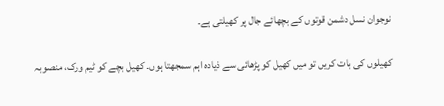نوجوان نسل دشمن قوتوں کے بچھائے جال پر کھیلتی ہے۔

کھیلوں کی بات کریں تو میں کھیل کو پڑھائی سے ذیادہ اہم سمجھتا ہوں۔ کھیل بچے کو ٹیم ورک، منصوبہ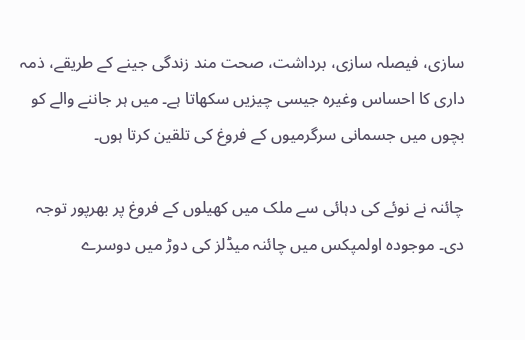سازی، فیصلہ سازی، برداشت، صحت مند زندگی جینے کے طریقے، ذمہ داری کا احساس وغیرہ جیسی چیزیں سکھاتا ہے۔ میں ہر جاننے والے کو بچوں میں جسمانی سرگرمیوں کے فروغ کی تلقین کرتا ہوں۔

چائنہ نے نوئے کی دہائی سے ملک میں کھیلوں کے فروغ پر بھرپور توجہ دی۔ موجودہ اولمپکس میں چائنہ میڈلز کی دوڑ میں دوسرے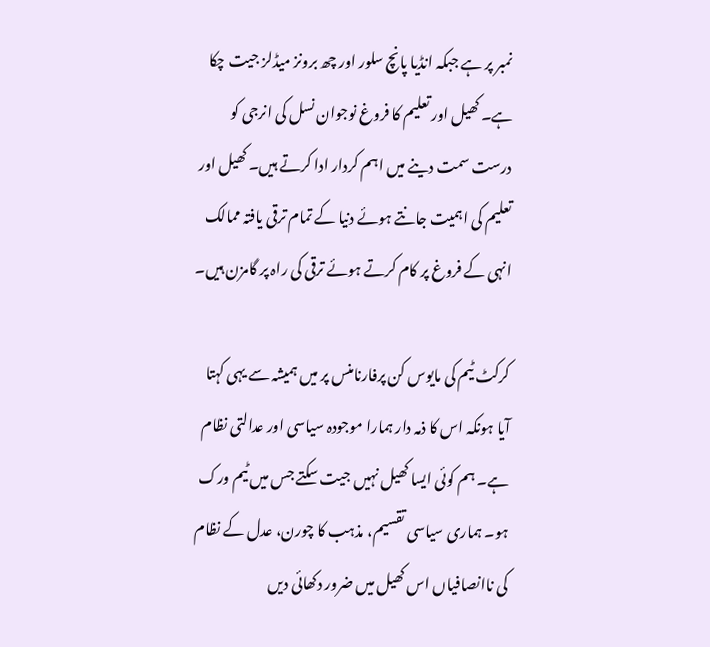نمبر پر ہے جبکہ انڈیا پانچ سلور اور چھ برونز میڈلز جیت چکا ہے۔ کھیل اور تعلیم کا فروغ نوجوان نسل کی انرجی کو درست سمت دینے میں اہم کردار ادا کرتے ہیں۔ کھیل اور تعلیم کی اہمیت جانتے ہوئے دنیا کے تمام ترقی یافتہ ممالک انہی کے فروغ پر کام کرتے ہوئے ترقی کی راہ پر گامزن ہیں۔

کرکٹ ٹیم کی مایوس کن پرفارنامنس پر میں ہمیشہ سے یہی کہتا آیا ہونکہ اس کا ذمہ دار ہمارا موجودہ سیاسی اور عدالتی نظام ہے۔ ہم کوئی ایسا کھیل نہیں جیت سکتے جس میں ٹیم ورک ہو۔ ہماری سیاسی تقسیم، مذہب کا چورن، عدل کے نظام کی ناانصافیاں اس کھیل میں ضرور دکھائی دیں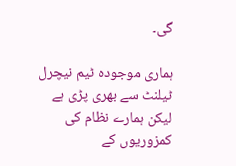گی۔

ہماری موجودہ ٹیم نیچرل ٹیلنٹ سے بھری پڑی ہے لیکن ہمارے نظام کی کمزوریوں کے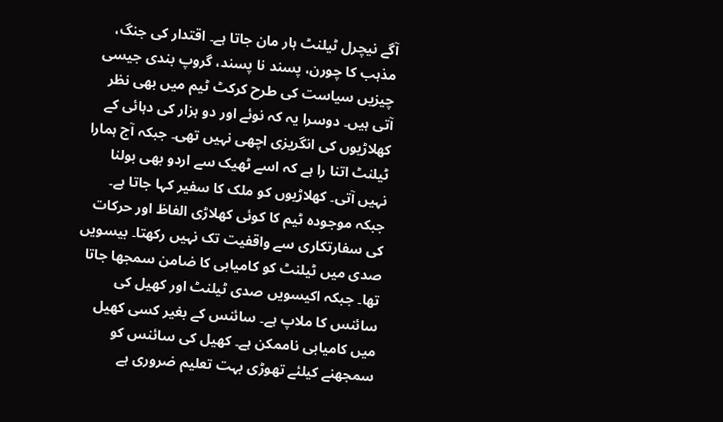آگے نیچرل ٹیلنٹ ہار مان جاتا ہے۔ اقتدار کی جنگ، مذہب کا چورن، پسند نا پسند، گروپ بندی جیسی چیزیں سیاست کی طرح کرکٹ ٹیم میں بھی نظر آتی ہیں۔ دوسرا یہ کہ نوئے اور دو ہزار کی دہائی کے کھلاڑیوں کی انگریزی اچھی نہیں تھی۔ جبکہ آج ہمارا ٹیلنٹ اتنا را ہے کہ اسے ٹھیک سے اردو بھی بولنا نہیں آتی۔ کھلاڑیوں کو ملک کا سفیر کہا جاتا ہے۔ جبکہ موجودہ ٹیم کا کوئی کھلاڑی الفاظ اور حرکات کی سفارتکاری سے واقفیت تک نہیں رکھتا۔ بیسویں صدی میں ٹیلنٹ کو کامیابی کا ضامن سمجھا جاتا تھا۔ جبکہ اکیسویں صدی ٹیلنٹ اور کھیل کی سائنس کا ملاپ ہے۔ سائنس کے بغیر کسی کھیل میں کامیابی ناممکن ہے۔ کھیل کی سائنس کو سمجھنے کیلئے تھوڑی بہت تعلیم ضروری ہے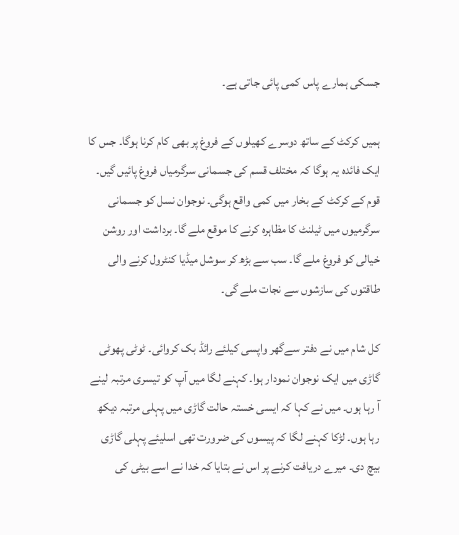جسکی ہمارے پاس کمی پائی جاتی ہے۔

ہمیں کرکٹ کے ساتھ دوسرے کھیلوں کے فروغ پر بھی کام کرنا ہوگا۔ جس کا ایک فائدہ یہ ہوگا کہ مختلف قسم کی جسمانی سرگرمیاں فروغ پائیں گیں۔ قوم کے کرکٹ کے بخار میں کمی واقع ہوگی۔ نوجوان نسل کو جسمانی سرگرمیوں میں ٹیلنٹ کا مظاہرہ کرنے کا موقع ملے گا۔ برداشت اور روشن خیالی کو فروغ ملے گا۔ سب سے بڑھ کر سوشل میڈیا کنٹرول کرنے والی طاقتوں کی سازشوں سے نجات ملے گی۔

کل شام میں نے دفتر سےگھر واپسی کیلئے رائڈ بک کروائی۔ ٹوٹی پھوٹی گاڑی میں ایک نوجوان نمودار ہوا۔ کہنے لگا میں آپ کو تیسری مرتبہ لینے آ رہا ہوں۔ میں نے کہا کہ ایسی خستہ حالت گاڑی میں پہلی مرتبہ دیکھ رہا ہوں۔ لڑکا کہنے لگا کہ پیسوں کی ضرورت تھی اسلیئے پہلی گاڑی بیچ دی۔ میرے دریافت کرنے پر اس نے بتایا کہ خدا نے اسے بیٹی کی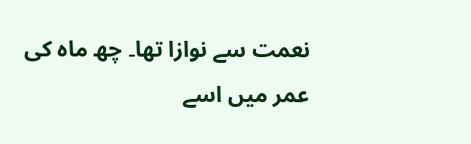نعمت سے نوازا تھا۔ چھ ماہ کی عمر میں اسے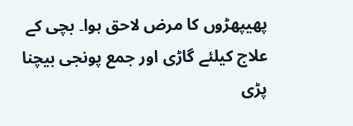پھیپھڑوں کا مرض لاحق ہوا۔ بچی کے علاج کیلئے گاڑی اور جمع پونجی بیچنا پڑی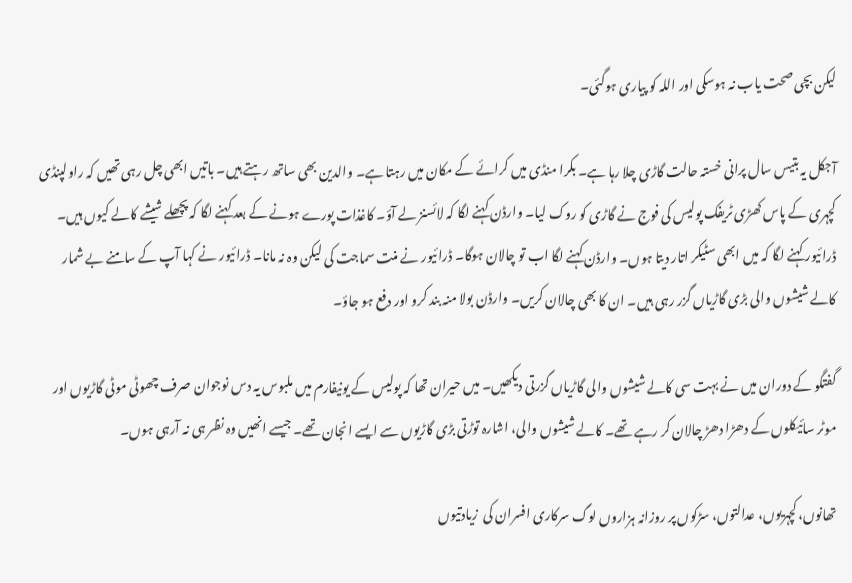لیکن بچی صحت یاب نہ ہوسکی اور اللہ کو پیاری ہوگئی۔

آجکل یہ بتیس سال پرانی خستہ حالت گاڑی چلا رہا ہے۔ بکرا منڈی میں کرائے کے مکان میں رہتا ہے۔ والدین بھی ساتھ رہتے ہیں۔ باتیں ابھی چل رہی تھیں کہ راولپنڈی کچہری کے پاس کھڑی ٹریفک پولیس کی فوج نے گاڑی کو روک لیا۔ وارڈن کہنے لگا کہ لائسنز لے آؤ۔ کاغذات پورے ہونے کے بعد کہنے لگا کہ پچھلے شیشے کالے کیوں ہیں۔ ڈرائیور کہنے لگا کہ میں ابھی سٹیکر اتار دیتا ہوں۔ وارڈن کہنے لگا اب تو چالان ہوگا۔ ڈرائیور نے منت سماجت کی لیکن وہ نہ مانا۔ ڈرائیور نے کہا آپ کے سامنے بے شمار کالے شیشوں والی بڑی گاڑیاں گزر رہی ہیں۔ ان کا بھی چالان کریں۔ وارڈن بولا منہ بند کرو اور دفع ہو جاؤ۔

گفتگو کے دوران میں نے بہت سی کالے شیشوں والی گاڑیاں گزرتی دیکھیں۔ میں حیران تھا کہ پولیس کے یونیفارم میں ملبوس یہ دس نوجوان صرف چھوٹی موٹی گاڑیوں اور موٹر سائیکلوں کے دھڑا دھڑ چالان کر رہے تھے۔ کالے شیشوں والی، اشارہ توڑتی بڑی گاڑیوں سے ایسے انجان تھے۔ جیسے انھیں وہ نظر ہی نہ آرہی ہوں۔

تھانوں، کچہریوں، عدالتوں، سڑکوں پر روزانہ ہزاروں لوگ سرکاری افسران کی  زیادتیوں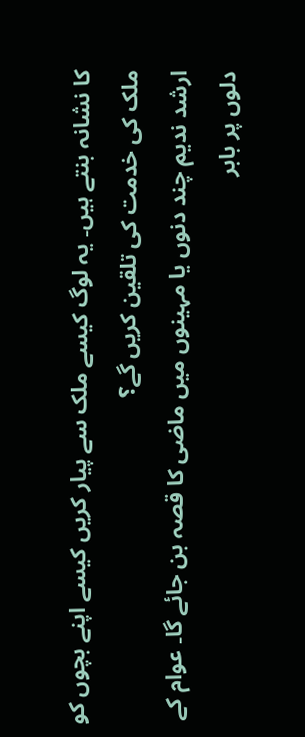کا نشانہ بنتے ہیں۔ یہ لوگ کیسے ملک سے پیار کریں کیسے اپنے بچوں کو ملک کی خدمت کی تلقین کریں گے؟
ارشد ندیم چند دنوں یا مہینوں میں ماضی کا قصہ بن جائے گا۔ عوام کے دلوں پر بابر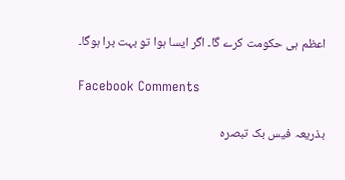اعظم ہی حکومت کرے گا۔ اگر ایسا ہوا تو بہت برا ہوگا۔

Facebook Comments

بذریعہ فیس بک تبصرہ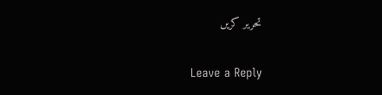تحریر کریں

Leave a Reply